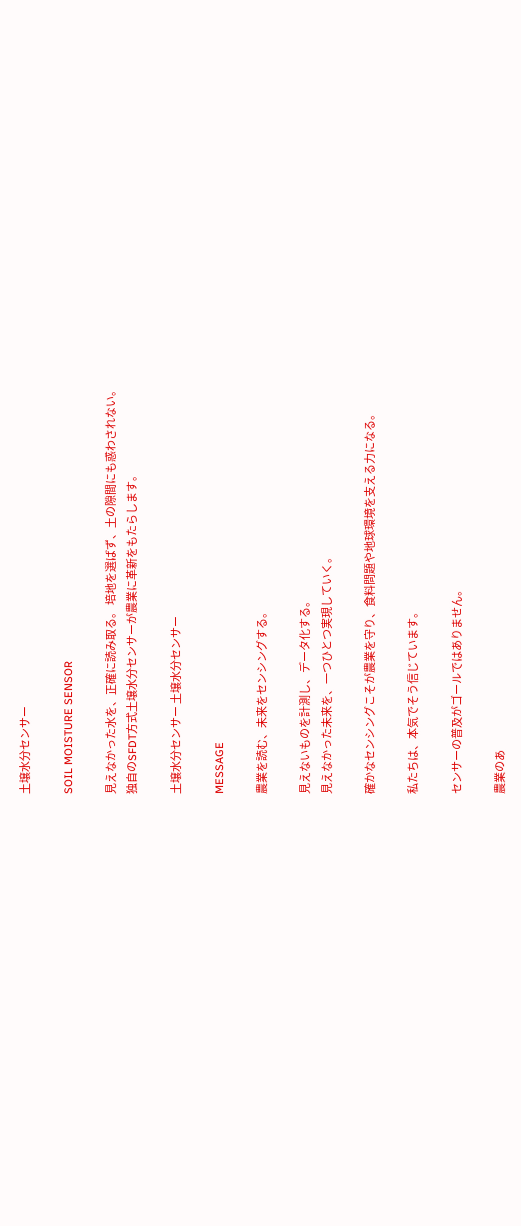土壌水分センサー

SOIL MOISTURE SENSOR

見えなかった水を、正確に読み取る。 培地を選ばず、土の隙間にも惑わされない。
独自のSFDT方式土壌水分センサーが農業に革新をもたらします。

土壌水分センサー 土壌水分センサー

MESSAGE

農業を読む、未来をセンシングする。

見えないものを計測し、データ化する。
見えなかった未来を、一つひとつ実現していく。

確かなセンシングこそが農業を守り、食料問題や地球環境を支える力になる。

私たちは、本気でそう信じています。

センサーの普及がゴールではありません。

農業のあ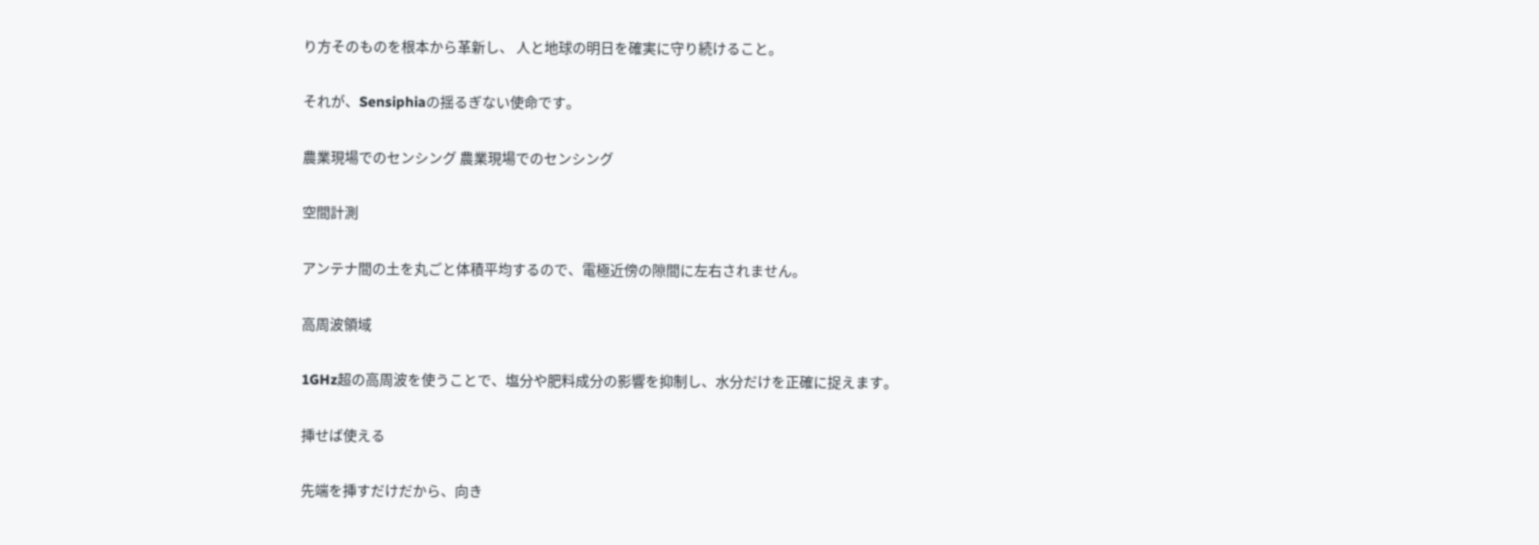り方そのものを根本から革新し、 人と地球の明日を確実に守り続けること。

それが、Sensiphiaの揺るぎない使命です。

農業現場でのセンシング 農業現場でのセンシング

空間計測

アンテナ間の土を丸ごと体積平均するので、電極近傍の隙間に左右されません。

高周波領域

1GHz超の高周波を使うことで、塩分や肥料成分の影響を抑制し、水分だけを正確に捉えます。

挿せば使える

先端を挿すだけだから、向き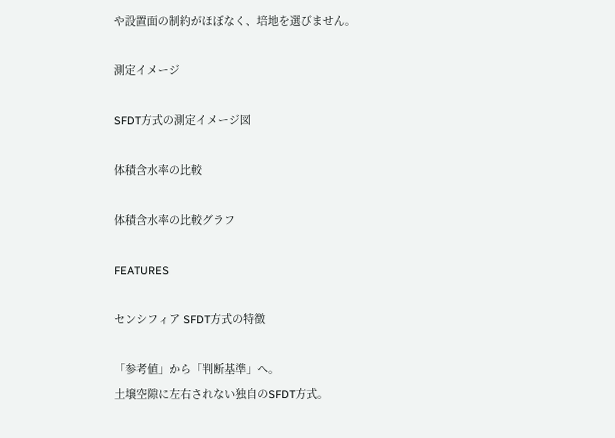や設置面の制約がほぼなく、培地を選びません。

測定イメージ

SFDT方式の測定イメージ図

体積含水率の比較

体積含水率の比較グラフ

FEATURES

センシフィア SFDT方式の特徴

「参考値」から「判断基準」へ。
土壌空隙に左右されない独自のSFDT方式。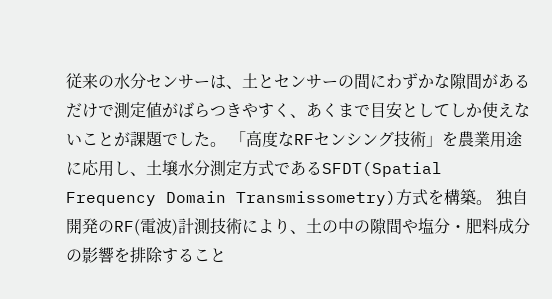従来の水分センサーは、土とセンサーの間にわずかな隙間があるだけで測定値がばらつきやすく、あくまで目安としてしか使えないことが課題でした。 「高度なRFセンシング技術」を農業用途に応用し、土壌水分測定方式であるSFDT(Spatial Frequency Domain Transmissometry)方式を構築。 独自開発のRF(電波)計測技術により、土の中の隙間や塩分・肥料成分の影響を排除すること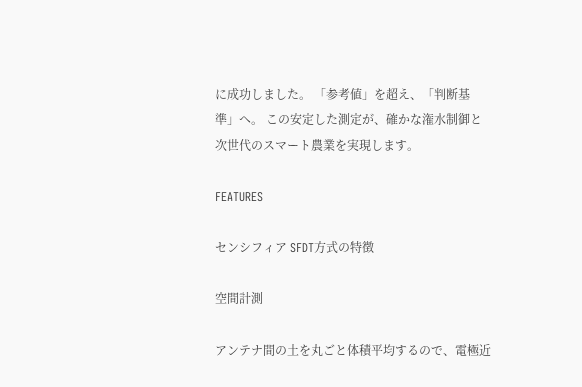に成功しました。 「参考値」を超え、「判断基準」へ。 この安定した測定が、確かな潅水制御と次世代のスマート農業を実現します。

FEATURES

センシフィア SFDT方式の特徴

空間計測

アンテナ間の土を丸ごと体積平均するので、電極近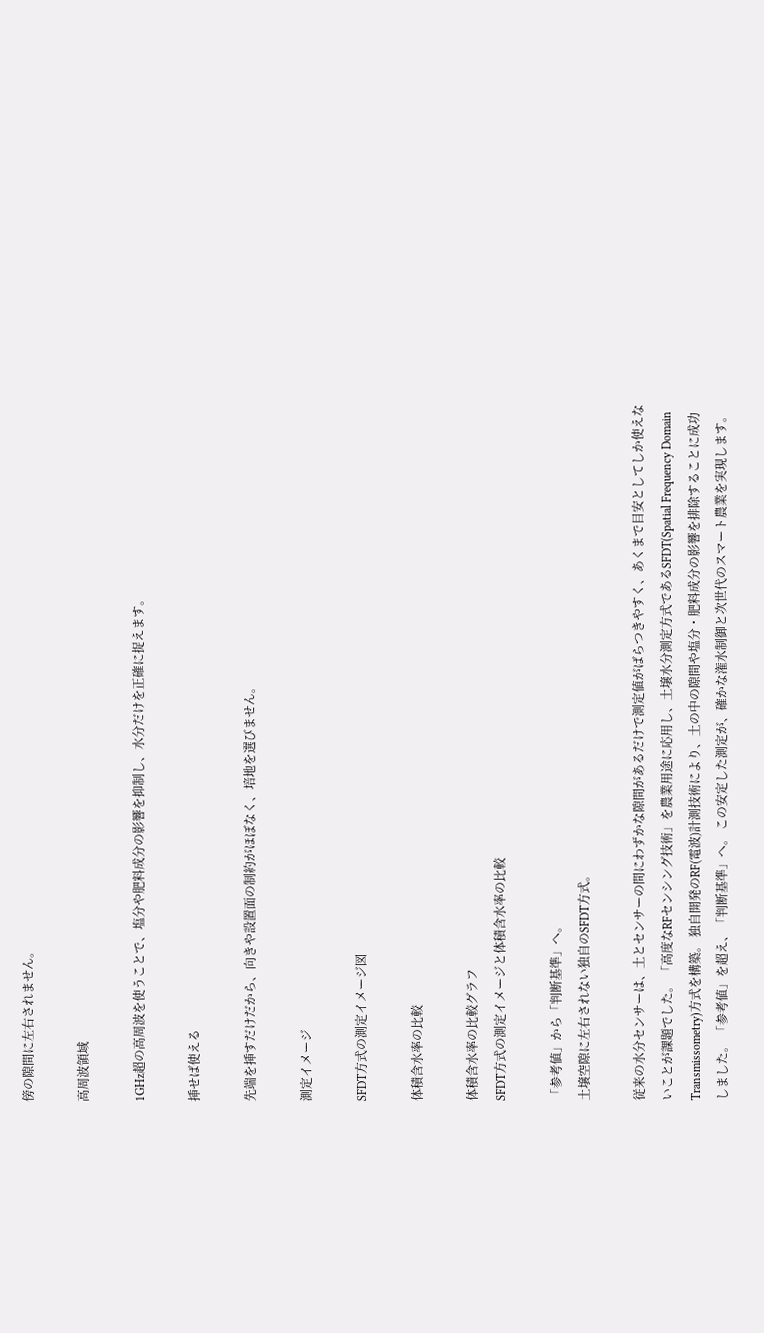傍の隙間に左右されません。

高周波領域

1GHz超の高周波を使うことで、塩分や肥料成分の影響を抑制し、水分だけを正確に捉えます。

挿せば使える

先端を挿すだけだから、向きや設置面の制約がほぼなく、培地を選びません。

測定イメージ

SFDT方式の測定イメージ図

体積含水率の比較

体積含水率の比較グラフ
SFDT方式の測定イメージと体積含水率の比較

「参考値」から「判断基準」へ。
土壌空隙に左右されない独自のSFDT方式。

従来の水分センサーは、土とセンサーの間にわずかな隙間があるだけで測定値がばらつきやすく、あくまで目安としてしか使えないことが課題でした。 「高度なRFセンシング技術」を農業用途に応用し、土壌水分測定方式であるSFDT(Spatial Frequency Domain Transmissometry)方式を構築。 独自開発のRF(電波)計測技術により、土の中の隙間や塩分・肥料成分の影響を排除することに成功しました。 「参考値」を超え、「判断基準」へ。 この安定した測定が、確かな潅水制御と次世代のスマート農業を実現します。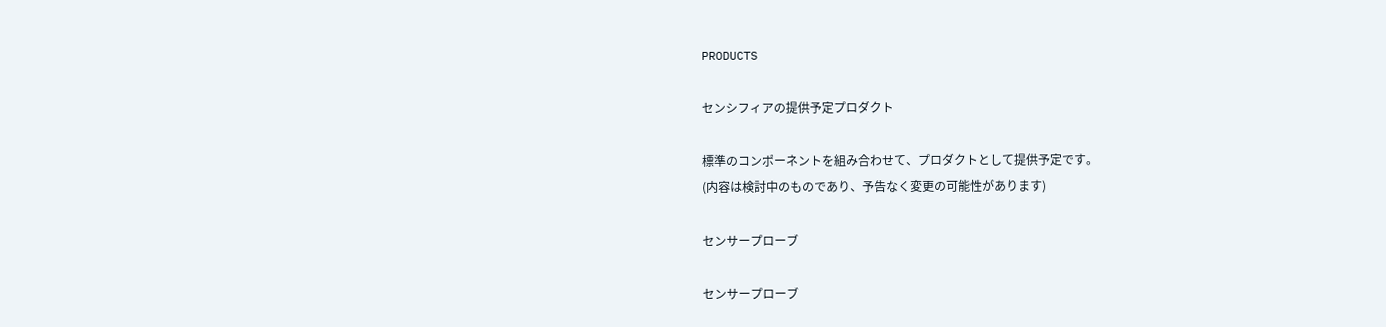PRODUCTS

センシフィアの提供予定プロダクト

標準のコンポーネントを組み合わせて、プロダクトとして提供予定です。
(内容は検討中のものであり、予告なく変更の可能性があります)

センサープローブ

センサープローブ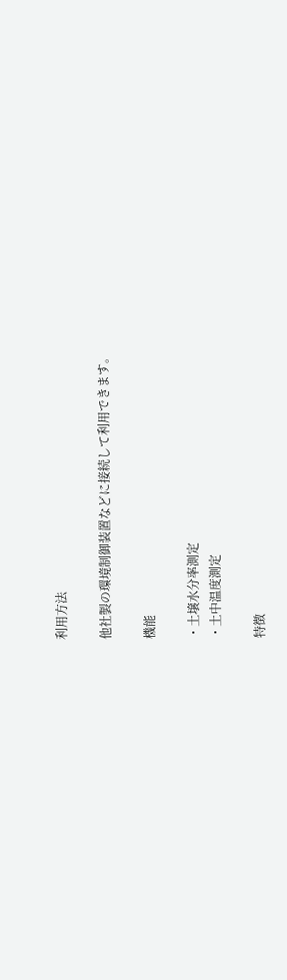利用方法

他社製の環境制御装置などに接続して利用できます。

機能

・土壌水分率測定
・土中温度測定

特徴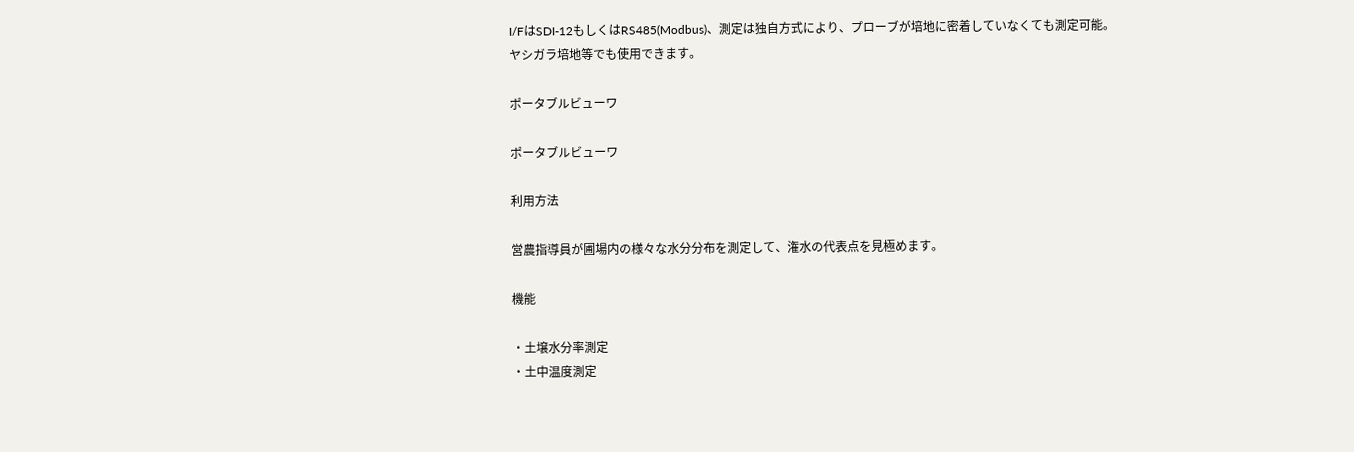I/FはSDI-12もしくはRS485(Modbus)、測定は独自方式により、プローブが培地に密着していなくても測定可能。
ヤシガラ培地等でも使用できます。

ポータブルビューワ

ポータブルビューワ

利用方法

営農指導員が圃場内の様々な水分分布を測定して、潅水の代表点を見極めます。

機能

・土壌水分率測定
・土中温度測定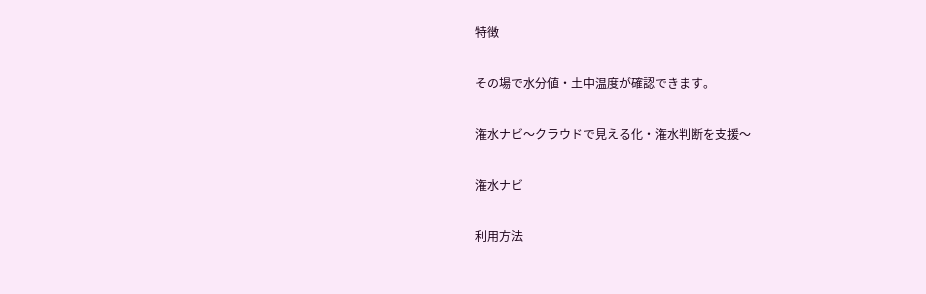特徴

その場で水分値・土中温度が確認できます。

潅水ナビ〜クラウドで見える化・潅水判断を支援〜

潅水ナビ

利用方法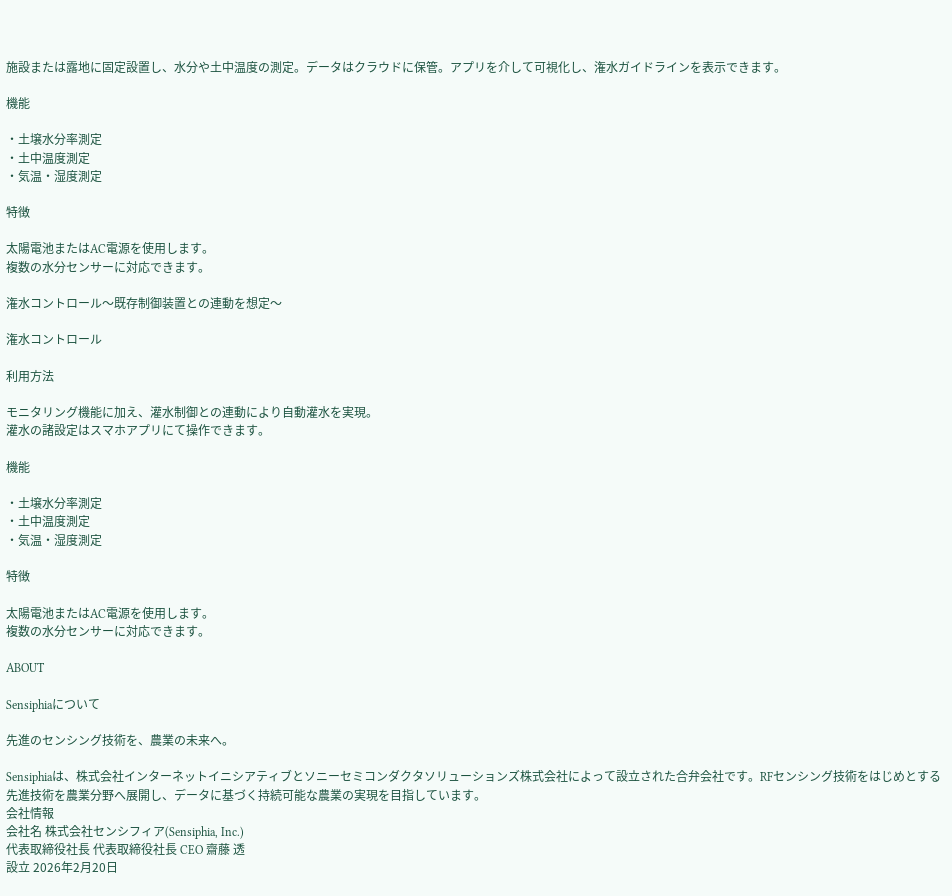施設または露地に固定設置し、水分や土中温度の測定。データはクラウドに保管。アプリを介して可視化し、潅水ガイドラインを表示できます。

機能

・土壌水分率測定
・土中温度測定
・気温・湿度測定

特徴

太陽電池またはAC電源を使用します。
複数の水分センサーに対応できます。

潅水コントロール〜既存制御装置との連動を想定〜

潅水コントロール

利用方法

モニタリング機能に加え、灌水制御との連動により自動灌水を実現。
灌水の諸設定はスマホアプリにて操作できます。

機能

・土壌水分率測定
・土中温度測定
・気温・湿度測定

特徴

太陽電池またはAC電源を使用します。
複数の水分センサーに対応できます。

ABOUT

Sensiphiaについて

先進のセンシング技術を、農業の未来へ。

Sensiphiaは、株式会社インターネットイニシアティブとソニーセミコンダクタソリューションズ株式会社によって設立された合弁会社です。RFセンシング技術をはじめとする先進技術を農業分野へ展開し、データに基づく持続可能な農業の実現を目指しています。
会社情報
会社名 株式会社センシフィア(Sensiphia, Inc.)
代表取締役社長 代表取締役社長 CEO 齋藤 透
設立 2026年2月20日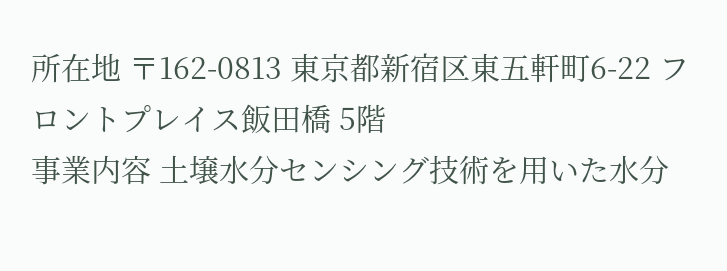所在地 〒162-0813 東京都新宿区東五軒町6-22 フロントプレイス飯田橋 5階
事業内容 土壌水分センシング技術を用いた水分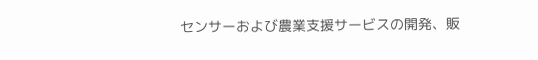センサーおよび農業支援サービスの開発、販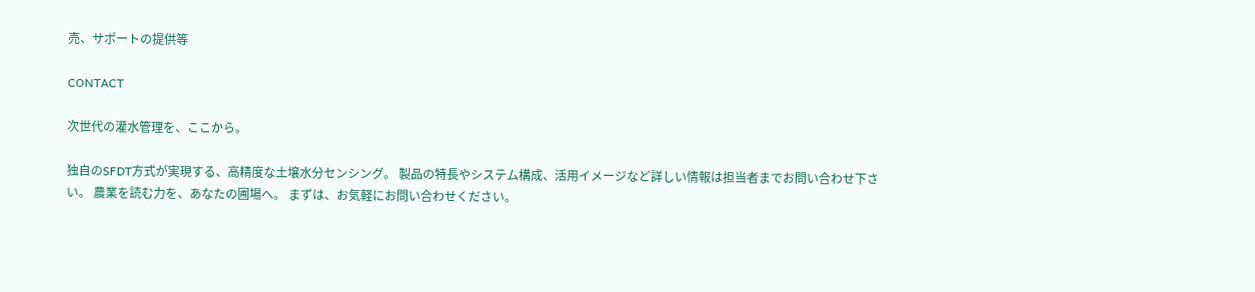売、サポートの提供等

CONTACT

次世代の灌水管理を、ここから。

独自のSFDT方式が実現する、高精度な土壌水分センシング。 製品の特長やシステム構成、活用イメージなど詳しい情報は担当者までお問い合わせ下さい。 農業を読む力を、あなたの圃場へ。 まずは、お気軽にお問い合わせください。